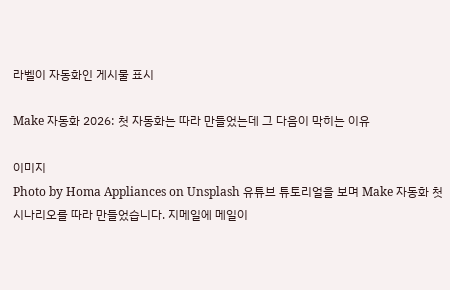라벨이 자동화인 게시물 표시

Make 자동화 2026: 첫 자동화는 따라 만들었는데 그 다음이 막히는 이유

이미지
Photo by Homa Appliances on Unsplash 유튜브 튜토리얼을 보며 Make 자동화 첫 시나리오를 따라 만들었습니다. 지메일에 메일이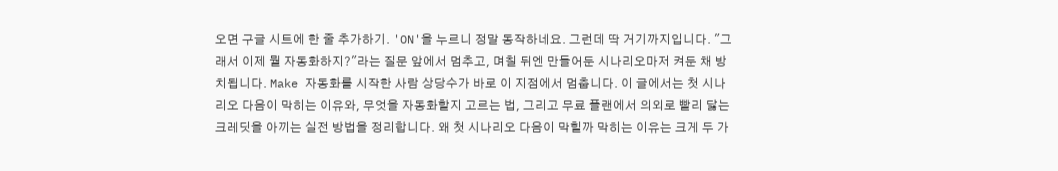오면 구글 시트에 한 줄 추가하기. 'ON'을 누르니 정말 동작하네요. 그런데 딱 거기까지입니다. "그래서 이제 뭘 자동화하지?"라는 질문 앞에서 멈추고, 며칠 뒤엔 만들어둔 시나리오마저 켜둔 채 방치됩니다. Make 자동화를 시작한 사람 상당수가 바로 이 지점에서 멈춥니다. 이 글에서는 첫 시나리오 다음이 막히는 이유와, 무엇을 자동화할지 고르는 법, 그리고 무료 플랜에서 의외로 빨리 닳는 크레딧을 아끼는 실전 방법을 정리합니다. 왜 첫 시나리오 다음이 막힐까 막히는 이유는 크게 두 가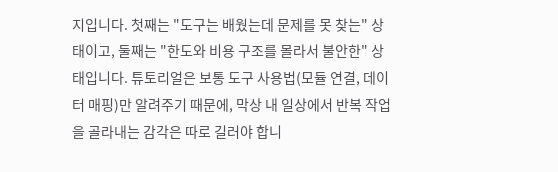지입니다. 첫째는 "도구는 배웠는데 문제를 못 찾는" 상태이고, 둘째는 "한도와 비용 구조를 몰라서 불안한" 상태입니다. 튜토리얼은 보통 도구 사용법(모듈 연결, 데이터 매핑)만 알려주기 때문에, 막상 내 일상에서 반복 작업을 골라내는 감각은 따로 길러야 합니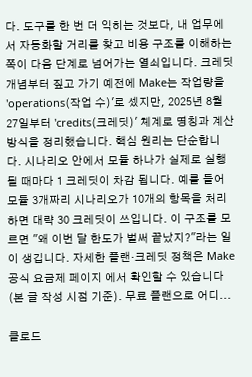다. 도구를 한 번 더 익히는 것보다, 내 업무에서 자동화할 거리를 찾고 비용 구조를 이해하는 쪽이 다음 단계로 넘어가는 열쇠입니다. 크레딧 개념부터 짚고 가기 예전에 Make는 작업량을 'operations(작업 수)'로 셌지만, 2025년 8월 27일부터 'credits(크레딧)' 체계로 명칭과 계산 방식을 정리했습니다. 핵심 원리는 단순합니다. 시나리오 안에서 모듈 하나가 실제로 실행될 때마다 1 크레딧이 차감 됩니다. 예를 들어 모듈 3개짜리 시나리오가 10개의 항목을 처리하면 대략 30 크레딧이 쓰입니다. 이 구조를 모르면 "왜 이번 달 한도가 벌써 끝났지?"라는 일이 생깁니다. 자세한 플랜·크레딧 정책은 Make 공식 요금제 페이지 에서 확인할 수 있습니다(본 글 작성 시점 기준). 무료 플랜으로 어디...

클로드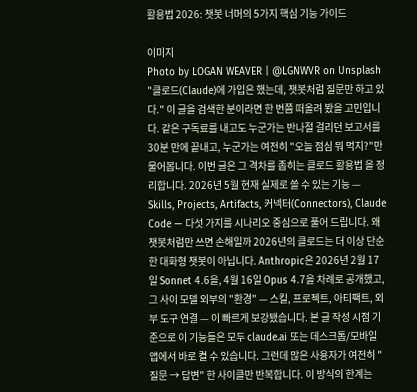활용법 2026: 챗봇 너머의 5가지 핵심 기능 가이드

이미지
Photo by LOGAN WEAVER | @LGNWVR on Unsplash "클로드(Claude)에 가입은 했는데, 챗봇처럼 질문만 하고 있다." 이 글을 검색한 분이라면 한 번쯤 떠올려 봤을 고민입니다. 같은 구독료를 내고도 누군가는 반나절 걸리던 보고서를 30분 만에 끝내고, 누군가는 여전히 "오늘 점심 뭐 먹지?"만 물어봅니다. 이번 글은 그 격차를 좁히는 클로드 활용법 을 정리합니다. 2026년 5월 현재 실제로 쓸 수 있는 기능 — Skills, Projects, Artifacts, 커넥터(Connectors), Claude Code — 다섯 가지를 시나리오 중심으로 풀어 드립니다. 왜 챗봇처럼만 쓰면 손해일까 2026년의 클로드는 더 이상 단순한 대화형 챗봇이 아닙니다. Anthropic은 2026년 2월 17일 Sonnet 4.6을, 4월 16일 Opus 4.7을 차례로 공개했고, 그 사이 모델 외부의 "환경" — 스킬, 프로젝트, 아티팩트, 외부 도구 연결 — 이 빠르게 보강됐습니다. 본 글 작성 시점 기준으로 이 기능들은 모두 claude.ai 또는 데스크톱/모바일 앱에서 바로 켤 수 있습니다. 그런데 많은 사용자가 여전히 "질문 → 답변" 한 사이클만 반복합니다. 이 방식의 한계는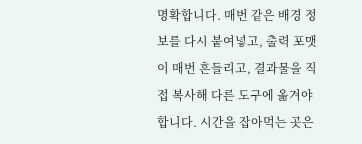명확합니다. 매번 같은 배경 정보를 다시 붙여넣고, 출력 포맷이 매번 흔들리고, 결과물을 직접 복사해 다른 도구에 옮겨야 합니다. 시간을 잡아먹는 곳은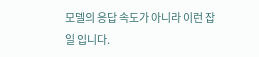모델의 응답 속도가 아니라 이런 잡일 입니다.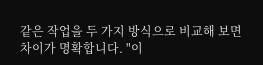같은 작업을 두 가지 방식으로 비교해 보면 차이가 명확합니다. "이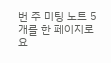번 주 미팅 노트 5개를 한 페이지로 요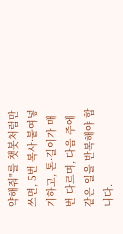약해줘"를 챗봇처럼만 쓰면, 5번 복사·붙여넣기하고, 톤·길이가 매번 다르며, 다음 주에 같은 일을 반복해야 합니다.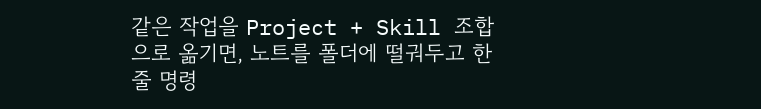같은 작업을 Project + Skill 조합으로 옮기면, 노트를 폴더에 떨궈두고 한 줄 명령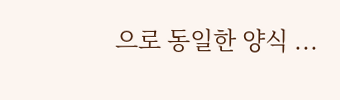으로 동일한 양식 ...